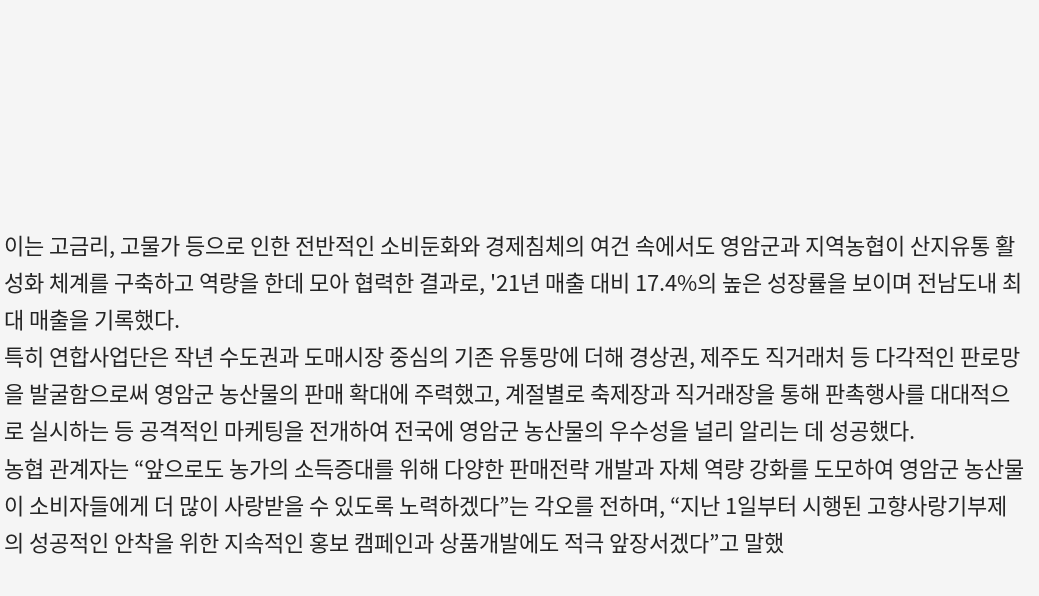이는 고금리, 고물가 등으로 인한 전반적인 소비둔화와 경제침체의 여건 속에서도 영암군과 지역농협이 산지유통 활성화 체계를 구축하고 역량을 한데 모아 협력한 결과로, '21년 매출 대비 17.4%의 높은 성장률을 보이며 전남도내 최대 매출을 기록했다.
특히 연합사업단은 작년 수도권과 도매시장 중심의 기존 유통망에 더해 경상권, 제주도 직거래처 등 다각적인 판로망을 발굴함으로써 영암군 농산물의 판매 확대에 주력했고, 계절별로 축제장과 직거래장을 통해 판촉행사를 대대적으로 실시하는 등 공격적인 마케팅을 전개하여 전국에 영암군 농산물의 우수성을 널리 알리는 데 성공했다.
농협 관계자는 “앞으로도 농가의 소득증대를 위해 다양한 판매전략 개발과 자체 역량 강화를 도모하여 영암군 농산물이 소비자들에게 더 많이 사랑받을 수 있도록 노력하겠다”는 각오를 전하며, “지난 1일부터 시행된 고향사랑기부제의 성공적인 안착을 위한 지속적인 홍보 캠페인과 상품개발에도 적극 앞장서겠다”고 말했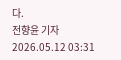다.
전향윤 기자
2026.05.12 03:31